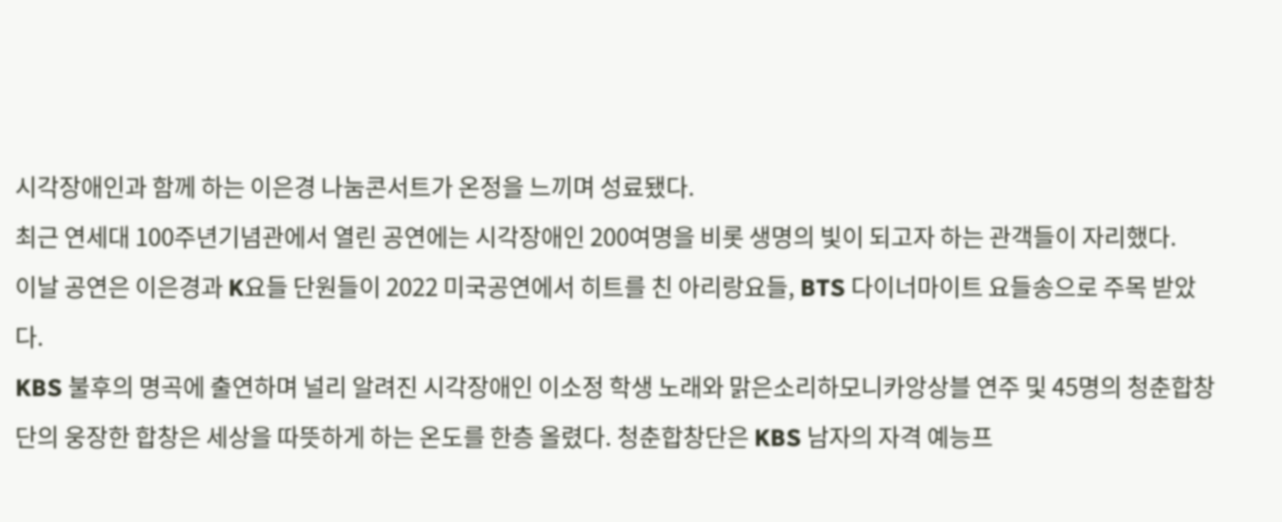시각장애인과 함께 하는 이은경 나눔콘서트가 온정을 느끼며 성료됐다.
최근 연세대 100주년기념관에서 열린 공연에는 시각장애인 200여명을 비롯 생명의 빛이 되고자 하는 관객들이 자리했다.
이날 공연은 이은경과 K요들 단원들이 2022 미국공연에서 히트를 친 아리랑요들, BTS 다이너마이트 요들송으로 주목 받았다.
KBS 불후의 명곡에 출연하며 널리 알려진 시각장애인 이소정 학생 노래와 맑은소리하모니카앙상블 연주 및 45명의 청춘합창단의 웅장한 합창은 세상을 따뜻하게 하는 온도를 한층 올렸다. 청춘합창단은 KBS 남자의 자격 예능프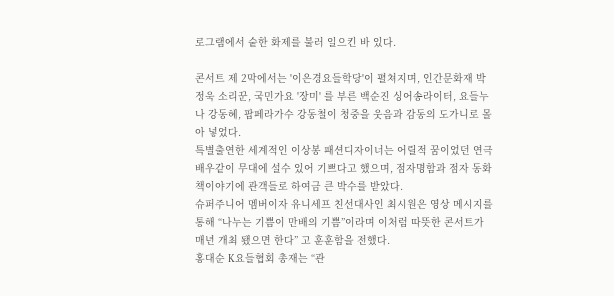로그램에서 숱한 화제를 불러 일으킨 바 있다.

콘서트 제 2막에서는 '이은경요들학당'이 펼쳐지며, 인간문화재 박정욱 소리꾼, 국민가요 '장미' 를 부른 백순진 싱어송라이터, 요들누나 강동혜, 팝페라가수 강동철이 청중을 웃음과 감동의 도가니로 몰아 넣었다.
특별출연한 세계적인 이상봉 패션디자이너는 어릴적 꿈이었던 연극배우같이 무대에 설수 있어 기쁘다고 했으며, 점자명함과 점자 동화책이야기에 관객들로 하여금 큰 박수를 받았다.
슈퍼주니어 멤버이자 유니세프 친선대사인 최시원은 영상 메시지를 통해 “나누는 기쁨이 만배의 기쁨”이라며 이처럼 따뜻한 콘서트가 매년 개최 됐으면 한다” 고 훈훈함을 전했다.
홍대순 K요들협회 총재는 “관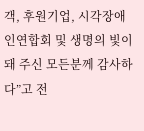객, 후원기업, 시각장애인연합회 및 생명의 빛이 돼 주신 모든분께 감사하다”고 전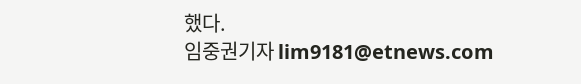했다.
임중권기자 lim9181@etnews.com